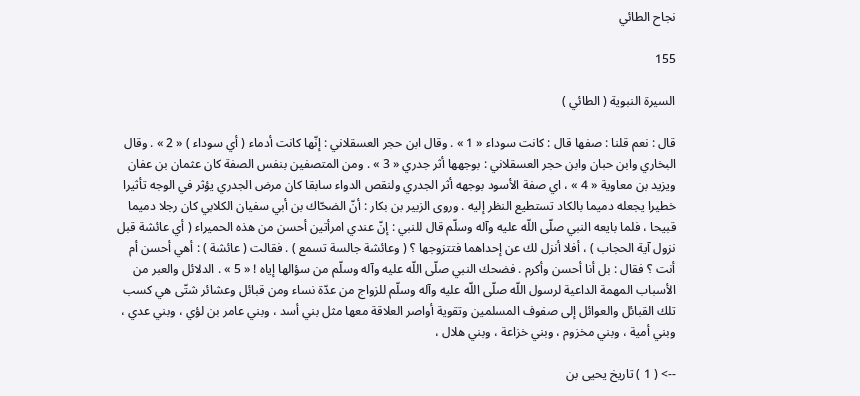نجاح الطائي

155

السيرة النبوية ( الطائي )

قال : نعم قلنا : صفها قال : كانت سوداء « 1 » . وقال ابن حجر العسقلاني : إنّها كانت أدماء ( أي سوداء ) « 2 » . وقال البخاري وابن حبان وابن حجر العسقلاني : بوجهها أثر جدري « 3 » . ومن المتصفين بنفس الصفة كان عثمان بن عفان ويزيد بن معاوية « 4 » ، اي صفة الأسود بوجهه أثر الجدري ولنقص الدواء سابقا كان مرض الجدري يؤثر في الوجه تأثيرا خطيرا يجعله دميما بالكاد تستطيع النظر إليه . وروى الزبير بن بكار : أنّ الضحّاك بن أبي سفيان الكلابي كان رجلا دميما قبيحا ، فلما بايعه النبي صلّى اللّه عليه وآله وسلّم قال للنبي : إنّ عندي امرأتين أحسن من هذه الحميراء ( أي عائشة قبل نزول آية الحجاب ) ، أفلا أنزل لك عن إحداهما فتتزوجها ؟ ( وعائشة جالسة تسمع ) . فقالت ( عائشة ) : أهي أحسن أم أنت ؟ فقال : بل أنا أحسن وأكرم . فضحك النبي صلّى اللّه عليه وآله وسلّم من سؤالها إياه ! « 5 » . الدلائل والعبر من الأسباب المهمة الداعية لرسول اللّه صلّى اللّه عليه وآله وسلّم للزواج من عدّة نساء ومن قبائل وعشائر شتّى هي كسب تلك القبائل والعوائل إلى صفوف المسلمين وتقوية أواصر العلاقة معها مثل بني أسد ، وبني عامر بن لؤي ، وبني عدي ، وبني أمية ، وبني مخزوم ، وبني خزاعة ، وبني هلال ،

--> ( 1 ) تاريخ يحيى بن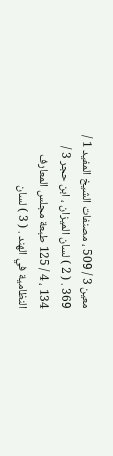معين 3 / 509 ، مصنفات الشيخ المفيد 1 / 369 . ( 2 ) لسان الميزان ، ابن حجر 3 / 134 ، 4 / 125 طبعة مجلس المعارف النظامية في الهند . ( 3 ) لسان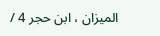الميزان ، ابن حجر 4 /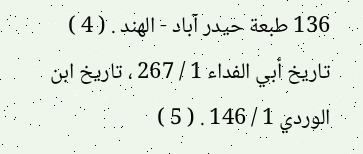136 طبعة حيدر آباد - الهند . ( 4 ) تاريخ أبي الفداء 1 / 267 ، تاريخ ابن الوردي 1 / 146 . ( 5 )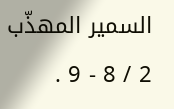السمير المهذّب 2 / 8 - 9 .